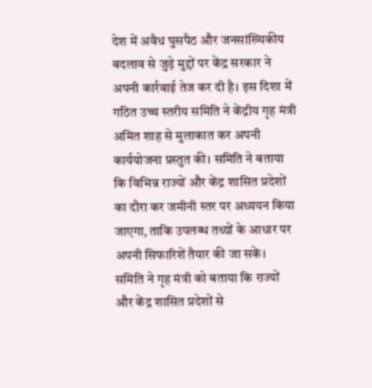देश में अवैध घुसपैठ और जनसांख्यिकीय बदलाव से जुड़े मुद्दों पर केंद्र सरकार ने अपनी कार्रवाई तेज कर दी है। इस दिशा में गठित उच्च स्तरीय समिति ने केंद्रीय गृह मंत्री अमित शाह से मुलाकात कर अपनी कार्ययोजना प्रस्तुत की। समिति ने बताया कि विभिन्न राज्यों और केंद्र शासित प्रदेशों का दौरा कर जमीनी स्तर पर अध्ययन किया जाएगा, ताकि उपलब्ध तथ्यों के आधार पर अपनी सिफारिशें तैयार की जा सकें।
समिति ने गृह मंत्री को बताया कि राज्यों और केंद्र शासित प्रदेशों से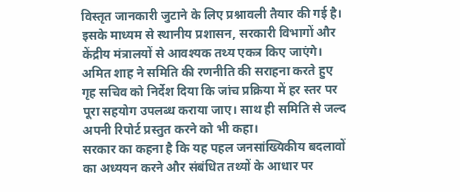विस्तृत जानकारी जुटाने के लिए प्रश्नावली तैयार की गई है। इसके माध्यम से स्थानीय प्रशासन, सरकारी विभागों और केंद्रीय मंत्रालयों से आवश्यक तथ्य एकत्र किए जाएंगे। अमित शाह ने समिति की रणनीति की सराहना करते हुए गृह सचिव को निर्देश दिया कि जांच प्रक्रिया में हर स्तर पर पूरा सहयोग उपलब्ध कराया जाए। साथ ही समिति से जल्द अपनी रिपोर्ट प्रस्तुत करने को भी कहा।
सरकार का कहना है कि यह पहल जनसांख्यिकीय बदलावों का अध्ययन करने और संबंधित तथ्यों के आधार पर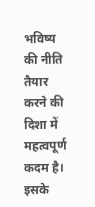भविष्य की नीति तैयार करने की दिशा में महत्वपूर्ण कदम है। इसके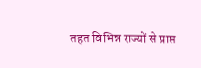तहत विभिन्न राज्यों से प्राप्त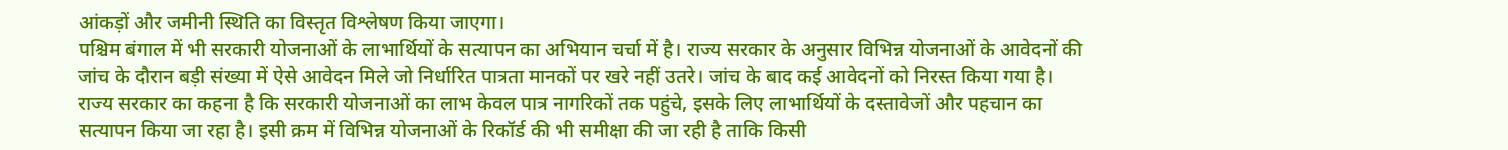आंकड़ों और जमीनी स्थिति का विस्तृत विश्लेषण किया जाएगा।
पश्चिम बंगाल में भी सरकारी योजनाओं के लाभार्थियों के सत्यापन का अभियान चर्चा में है। राज्य सरकार के अनुसार विभिन्न योजनाओं के आवेदनों की जांच के दौरान बड़ी संख्या में ऐसे आवेदन मिले जो निर्धारित पात्रता मानकों पर खरे नहीं उतरे। जांच के बाद कई आवेदनों को निरस्त किया गया है।
राज्य सरकार का कहना है कि सरकारी योजनाओं का लाभ केवल पात्र नागरिकों तक पहुंचे, इसके लिए लाभार्थियों के दस्तावेजों और पहचान का सत्यापन किया जा रहा है। इसी क्रम में विभिन्न योजनाओं के रिकॉर्ड की भी समीक्षा की जा रही है ताकि किसी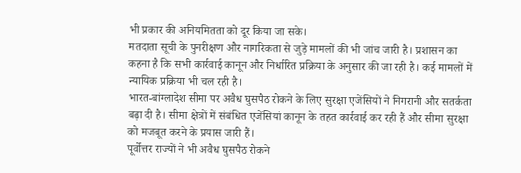भी प्रकार की अनियमितता को दूर किया जा सके।
मतदाता सूची के पुनरीक्षण और नागरिकता से जुड़े मामलों की भी जांच जारी है। प्रशासन का कहना है कि सभी कार्रवाई कानून और निर्धारित प्रक्रिया के अनुसार की जा रही है। कई मामलों में न्यायिक प्रक्रिया भी चल रही है।
भारत-बांग्लादेश सीमा पर अवैध घुसपैठ रोकने के लिए सुरक्षा एजेंसियों ने निगरानी और सतर्कता बढ़ा दी है। सीमा क्षेत्रों में संबंधित एजेंसियां कानून के तहत कार्रवाई कर रही हैं और सीमा सुरक्षा को मजबूत करने के प्रयास जारी हैं।
पूर्वोत्तर राज्यों ने भी अवैध घुसपैठ रोकने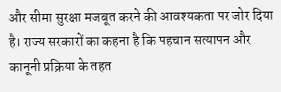और सीमा सुरक्षा मजबूत करने की आवश्यकता पर जोर दिया है। राज्य सरकारों का कहना है कि पहचान सत्यापन और कानूनी प्रक्रिया के तहत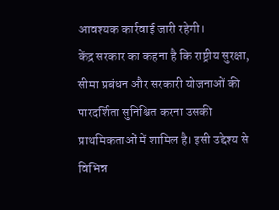आवश्यक कार्रवाई जारी रहेगी।
केंद्र सरकार का कहना है कि राष्ट्रीय सुरक्षा, सीमा प्रबंधन और सरकारी योजनाओं की पारदर्शिता सुनिश्चित करना उसकी प्राथमिकताओं में शामिल है। इसी उद्देश्य से विभिन्न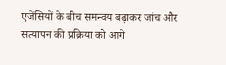एजेंसियों के बीच समन्वय बढ़ाकर जांच और सत्यापन की प्रक्रिया को आगे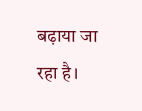बढ़ाया जा रहा है।